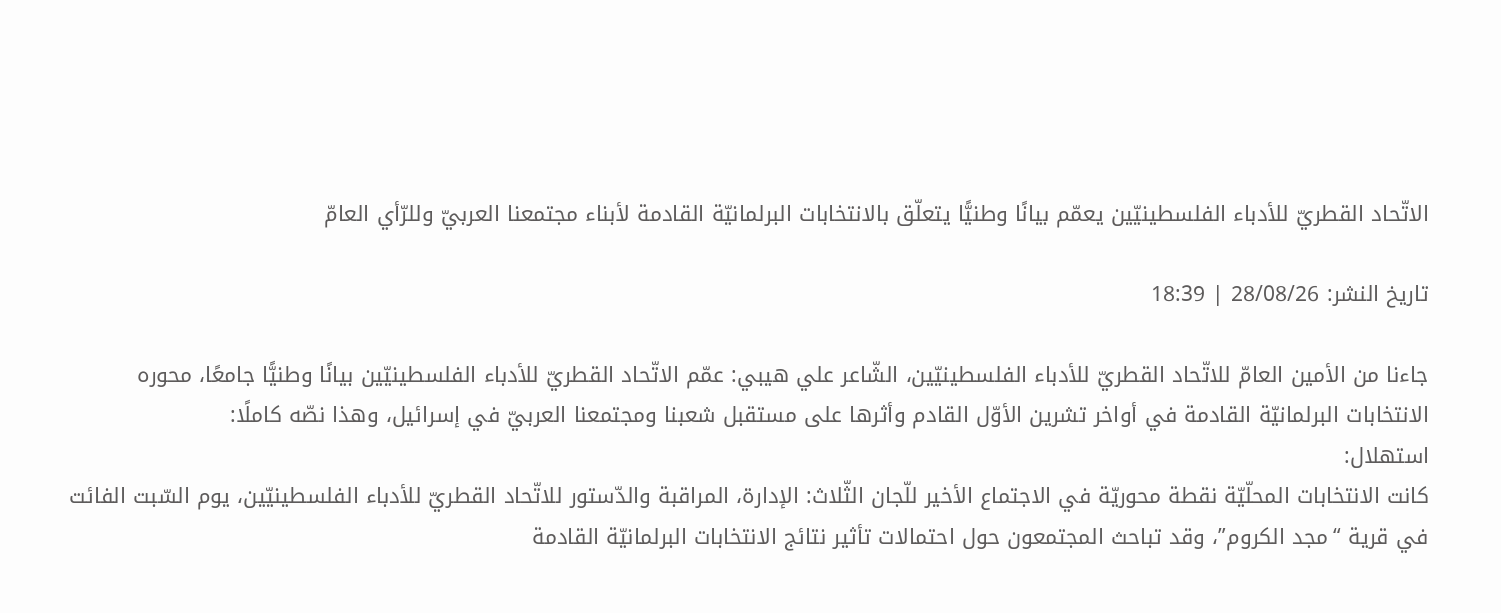الاتّحاد القطريّ للأدباء الفلسطينيّين يعمّم بيانًا وطنيًّا يتعلّق بالانتخابات البرلمانيّة القادمة لأبناء مجتمعنا العربيّ وللرّأي العامّ

تاريخ النشر: 28/08/26 | 18:39

جاءنا من الأمين العامّ للاتّحاد القطريّ للأدباء الفلسطينيّين، الشّاعر علي هيبي: عمّم الاتّحاد القطريّ للأدباء الفلسطينيّين بيانًا وطنيًّا جامعًا، محوره الانتخابات البرلمانيّة القادمة في أواخر تشرين الأوّل القادم وأثرها على مستقبل شعبنا ومجتمعنا العربيّ في إسرائيل، وهذا نصّه كاملًا:
استهلال:
كانت الانتخابات المحلّيّة نقطة محوريّة في الاجتماع الأخير للّجان الثّلاث: الإدارة، المراقبة والدّستور للاتّحاد القطريّ للأدباء الفلسطينيّين، يوم السّبت الفائت في قرية “مجد الكروم”، وقد تباحث المجتمعون حول احتمالات تأثير نتائج الانتخابات البرلمانيّة القادمة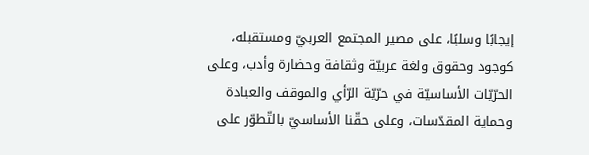إيجابًا وسلبًا، على مصير المجتمع العربيّ ومستقبله، كوجود وحقوق ولغة عربيّة وثقافة وحضارة وأدب، وعلى الحرّيّات الأساسيّة في حرّيّة الرّأي والموقف والعبادة وحماية المقدّسات، وعلى حقّنا الأساسيّ بالتّطوّر على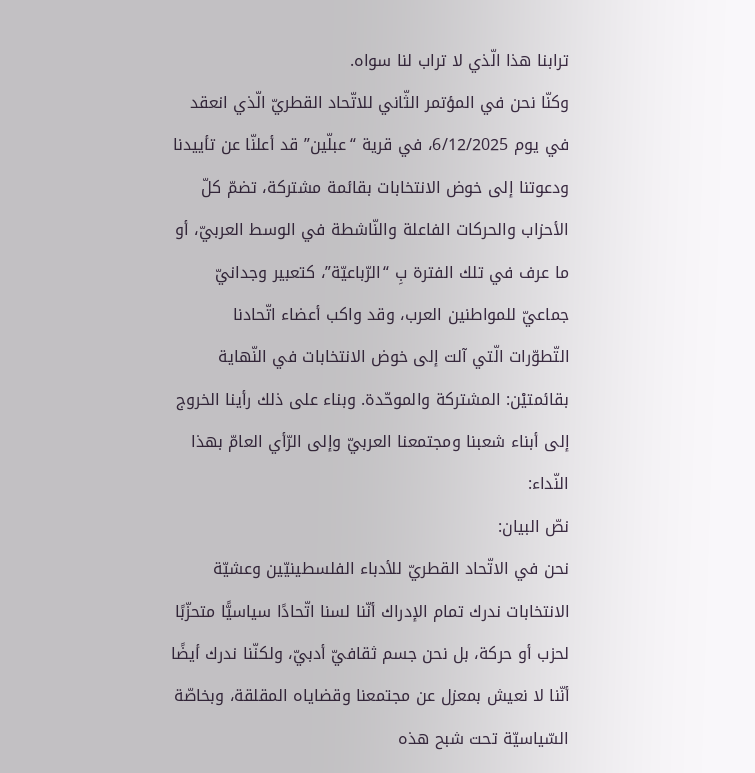ترابنا هذا الّذي لا تراب لنا سواه.
وكنّا نحن في المؤتمر الثّاني للاتّحاد القطريّ الّذي انعقد في يوم 6/12/2025، في قرية “عبلّين” قد أعلنّا عن تأييدنا ودعوتنا إلى خوض الانتخابات بقائمة مشتركة، تضمّ كلّ الأحزاب والحركات الفاعلة والنّاشطة في الوسط العربيّ، أو ما عرف في تلك الفترة بِ “الرّباعيّة”، كتعبير وجدانيّ جماعيّ للمواطنين العرب، وقد واكب أعضاء اتّحادنا التّطوّرات الّتي آلت إلى خوض الانتخابات في النّهاية بقائمتيْن: المشتركة والموحّدة. وبناء على ذلك رأينا الخروج إلى أبناء شعبنا ومجتمعنا العربيّ وإلى الرّأي العامّ بهذا النّداء:
نصّ البيان:
نحن في الاتّحاد القطريّ للأدباء الفلسطينيّين وعشيّة الانتخابات ندرك تمام الإدراك أنّنا لسنا اتّحادًا سياسيًّا متحزّبًا لحزب أو حركة، بل نحن جسم ثقافيّ أدبيّ، ولكنّنا ندرك أيضًا أنّنا لا نعيش بمعزل عن مجتمعنا وقضاياه المقلقة، وبخاصّة السّياسيّة تحت شبح هذه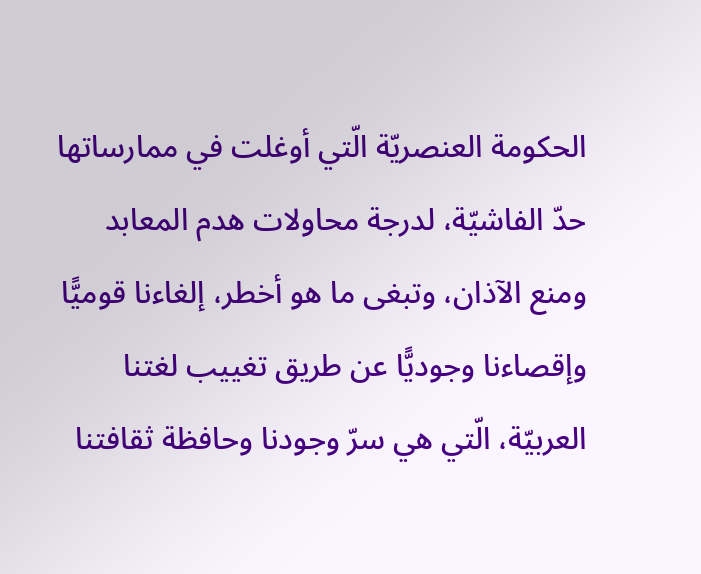الحكومة العنصريّة الّتي أوغلت في ممارساتها حدّ الفاشيّة، لدرجة محاولات هدم المعابد ومنع الآذان، وتبغى ما هو أخطر، إلغاءنا قوميًّا وإقصاءنا وجوديًّا عن طريق تغييب لغتنا العربيّة، الّتي هي سرّ وجودنا وحافظة ثقافتنا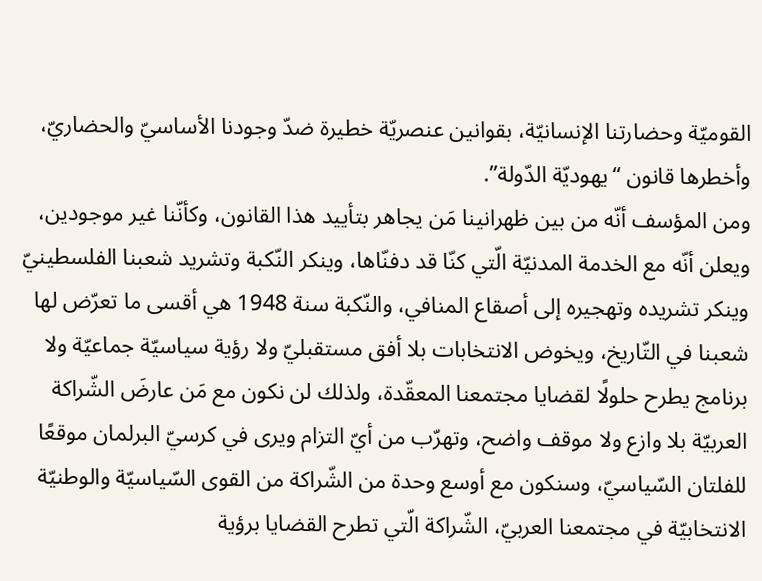القوميّة وحضارتنا الإنسانيّة، بقوانين عنصريّة خطيرة ضدّ وجودنا الأساسيّ والحضاريّ، وأخطرها قانون “يهوديّة الدّولة”.
ومن المؤسف أنّه من بين ظهرانينا مَن يجاهر بتأييد هذا القانون، وكأنّنا غير موجودين، ويعلن أنّه مع الخدمة المدنيّة الّتي كنّا قد دفنّاها، وينكر النّكبة وتشريد شعبنا الفلسطينيّ وينكر تشريده وتهجيره إلى أصقاع المنافي، والنّكبة سنة 1948 هي أقسى ما تعرّض لها شعبنا في التّاريخ، ويخوض الانتخابات بلا أفق مستقبليّ ولا رؤية سياسيّة جماعيّة ولا برنامج يطرح حلولًا لقضايا مجتمعنا المعقّدة، ولذلك لن نكون مع مَن عارضَ الشّراكة العربيّة بلا وازع ولا موقف واضح، وتهرّب من أيّ التزام ويرى في كرسيّ البرلمان موقعًا للفلتان السّياسيّ، وسنكون مع أوسع وحدة من الشّراكة من القوى السّياسيّة والوطنيّة الانتخابيّة في مجتمعنا العربيّ، الشّراكة الّتي تطرح القضايا برؤية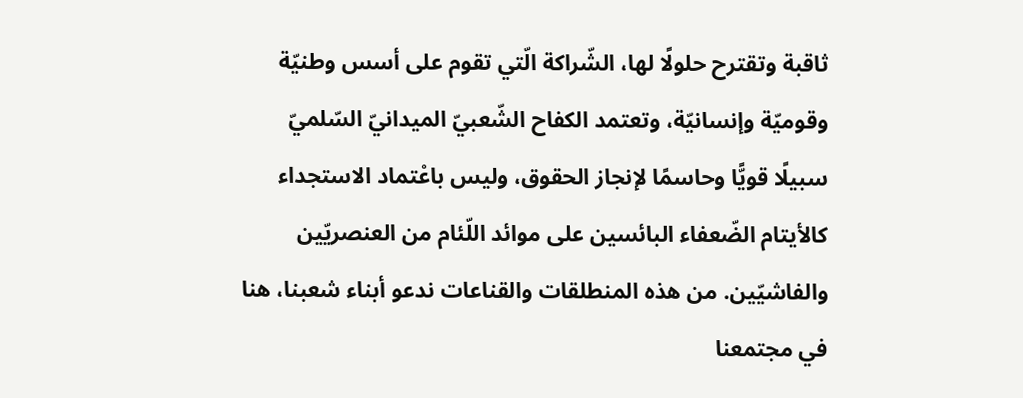ثاقبة وتقترح حلولًا لها، الشّراكة الّتي تقوم على أسس وطنيّة وقوميّة وإنسانيّة، وتعتمد الكفاح الشّعبيّ الميدانيّ السّلميّ سبيلًا قويًّا وحاسمًا لإنجاز الحقوق، وليس باعْتماد الاستجداء كالأيتام الضّعفاء البائسين على موائد اللّئام من العنصريّين والفاشيّين. من هذه المنطلقات والقناعات ندعو أبناء شعبنا، هنا في مجتمعنا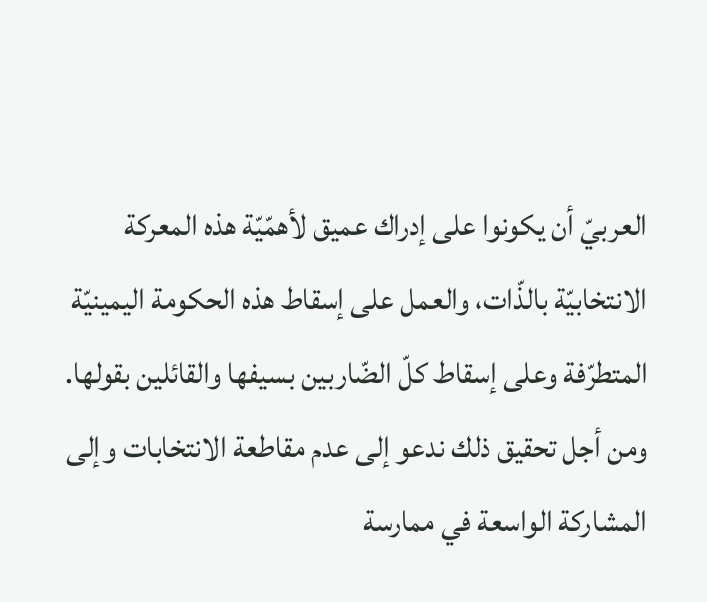العربيّ أن يكونوا على إدراك عميق لأهمّيّة هذه المعركة الانتخابيّة بالذّات، والعمل على إسقاط هذه الحكومة اليمينيّة المتطرّفة وعلى إسقاط كلّ الضّاربين بسيفها والقائلين بقولها. ومن أجل تحقيق ذلك ندعو إلى عدم مقاطعة الانتخابات وإلى المشاركة الواسعة في ممارسة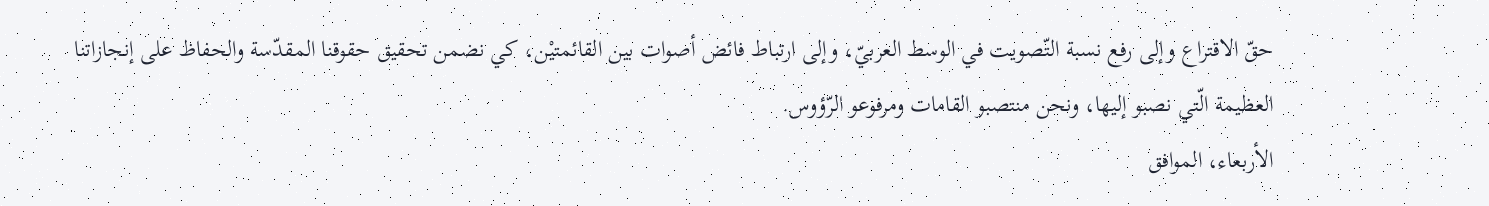حقّ الاقتراع وإلى رفع نسبة التّصويت في الوسط العربيّ، وإلى ارتباط فائض أصوات بين القائمتيْن، كي نضمن تحقيق حقوقنا المقدّسة والحفاظ على إنجازاتنا العظيمة الّتي نصبو إليها، ونحن منتصبو القامات ومرفوعو الرّؤوس.
الأربعاء، الموافق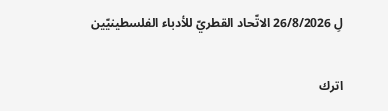لِ 26/8/2026 الاتّحاد القطريّ للأدباء الفلسطينيّين

اترك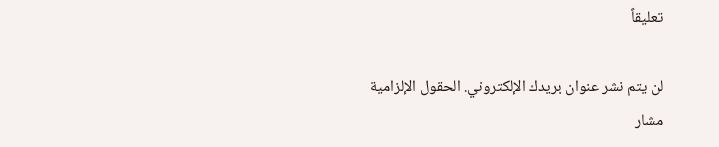تعليقاً

لن يتم نشر عنوان بريدك الإلكتروني. الحقول الإلزامية مشار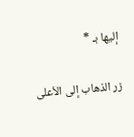إليها بـ *

زر الذهاب إلى الأعلى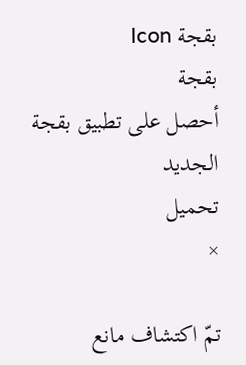بقجة Icon
بقجة
أحصل على تطبيق بقجة الجديد
تحميل
×

تمّ اكتشاف مانع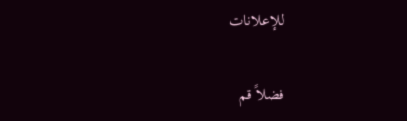للإعلانات

فضلاً قم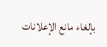بإلغاء مانع الإعلانات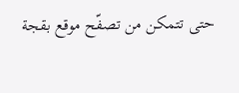حتى تتمكن من تصفّح موقع بقجة